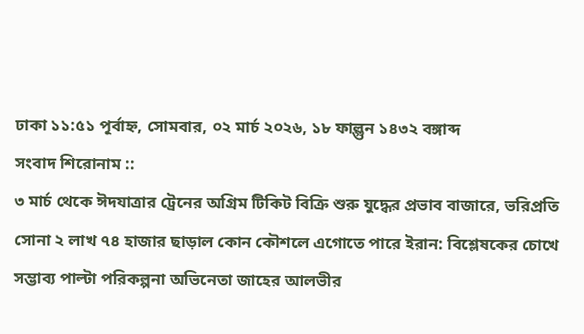ঢাকা ১১:৫১ পূর্বাহ্ন, সোমবার, ০২ মার্চ ২০২৬, ১৮ ফাল্গুন ১৪৩২ বঙ্গাব্দ
সংবাদ শিরোনাম ::
৩ মার্চ থেকে ঈদযাত্রার ট্রেনের অগ্রিম টিকিট বিক্রি শুরু যুদ্ধের প্রভাব বাজারে, ভরিপ্রতি সোনা ২ লাখ ৭৪ হাজার ছাড়াল কোন কৌশলে এগোতে পারে ইরান: বিশ্লেষকের চোখে সম্ভাব্য পাল্টা পরিকল্পনা অভিনেতা জাহের আলভীর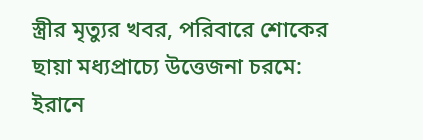স্ত্রীর মৃত্যুর খবর, পরিবারে শোকের ছায়া মধ্যপ্রাচ্যে উত্তেজনা চরমে: ইরানে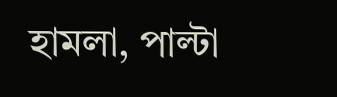হামলা, পাল্টা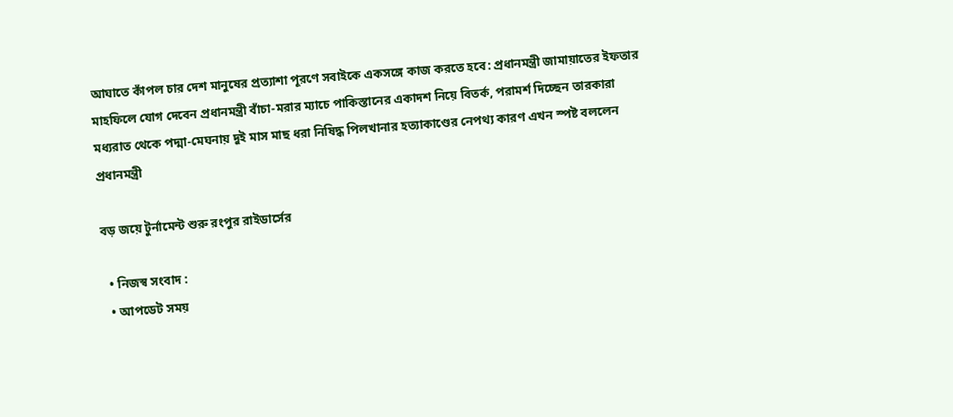আঘাতে কাঁপল চার দেশ মানুষের প্রত্যাশা পূরণে সবাইকে একসঙ্গে কাজ করতে হবে: প্রধানমন্ত্রী জামায়াতের ইফতার মাহফিলে যোগ দেবেন প্রধানমন্ত্রী বাঁচা-মরার ম্যাচে পাকিস্তানের একাদশ নিয়ে বিতর্ক, পরামর্শ দিচ্ছেন তারকারা মধ্যরাত থেকে পদ্মা-মেঘনায় দুই মাস মাছ ধরা নিষিদ্ধ পিলখানার হত্যাকাণ্ডের নেপথ্য কারণ এখন স্পষ্ট বললেন প্রধানমন্ত্রী

বড় জয়ে টুর্নামেন্ট শুরু রংপুর রাইডার্সের

  • নিজস্ব সংবাদ :
  • আপডেট সময়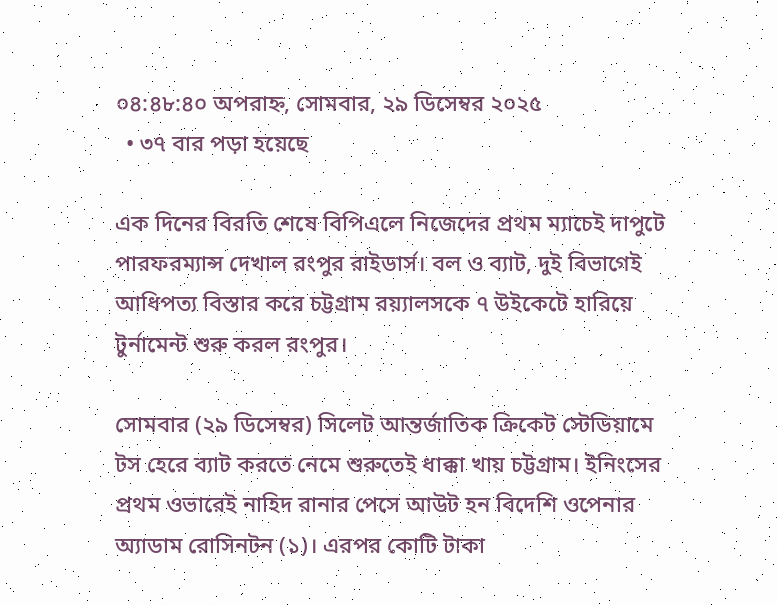০৪:৪৮:৪০ অপরাহ্ন, সোমবার, ২৯ ডিসেম্বর ২০২৫
  • ৩৭ বার পড়া হয়েছে

এক দিনের বিরতি শেষে বিপিএলে নিজেদের প্রথম ম্যাচেই দাপুটে পারফরম্যান্স দেখাল রংপুর রাইডার্স। বল ও ব্যাট, দুই বিভাগেই আধিপত্য বিস্তার করে চট্টগ্রাম রয়্যালসকে ৭ উইকেটে হারিয়ে টুর্নামেন্ট শুরু করল রংপুর।

সোমবার (২৯ ডিসেম্বর) সিলেট আন্তর্জাতিক ক্রিকেট স্টেডিয়ামে টস হেরে ব্যাট করতে নেমে শুরুতেই ধাক্কা খায় চট্টগ্রাম। ইনিংসের প্রথম ওভারেই নাহিদ রানার পেসে আউট হন বিদেশি ওপেনার অ্যাডাম রোসিনটন (১)। এরপর কোটি টাকা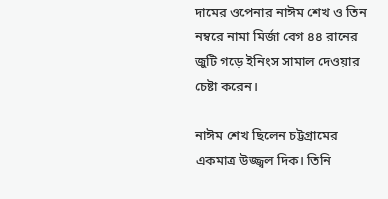দামের ওপেনার নাঈম শেখ ও তিন নম্বরে নামা মির্জা বেগ ৪৪ রানের জুটি গড়ে ইনিংস সামাল দেওয়ার চেষ্টা করেন।

নাঈম শেখ ছিলেন চট্টগ্রামের একমাত্র উজ্জ্বল দিক। তিনি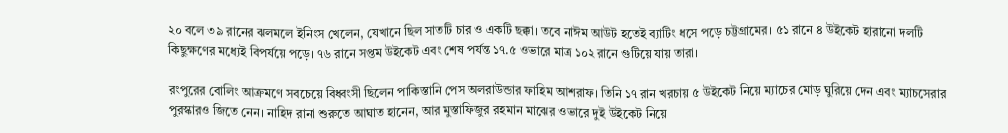২০ বলে ৩৯ রানের ঝলমলে ইনিংস খেলেন, যেখানে ছিল সাতটি চার ও একটি ছক্কা। তবে নাঈম আউট হতেই ব্যাটিং ধসে পড়ে চট্টগ্রামের। ৫১ রানে ৪ উইকেট হারানো দলটি কিছুক্ষণের মধ্যেই বিপর্যয়ে পড়ে। ৭৬ রানে সপ্তম উইকেট এবং শেষ পর্যন্ত ১৭.৫ ওভারে মাত্র ১০২ রানে গুটিয়ে যায় তারা।

রংপুরের বোলিং আক্রমণে সবচেয়ে বিধ্বংসী ছিলেন পাকিস্তানি পেস অলরাউন্ডার ফাহিম আশরাফ। তিনি ১৭ রান খরচায় ৫ উইকেট নিয়ে ম্যাচের মোড় ঘুরিয়ে দেন এবং ম্যাচসেরার পুরস্কারও জিতে নেন। নাহিদ রানা শুরুতে আঘাত হানেন, আর মুস্তাফিজুর রহমান মাঝের ওভারে দুই উইকেট নিয়ে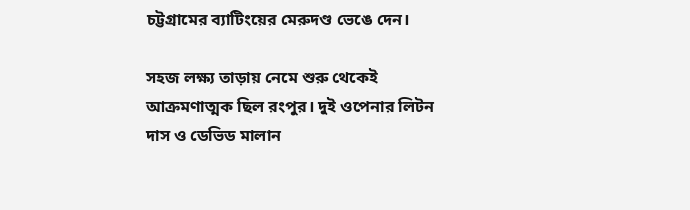চট্টগ্রামের ব্যাটিংয়ের মেরুদণ্ড ভেঙে দেন।

সহজ লক্ষ্য তাড়ায় নেমে শুরু থেকেই আক্রমণাত্মক ছিল রংপুর। দুই ওপেনার লিটন দাস ও ডেভিড মালান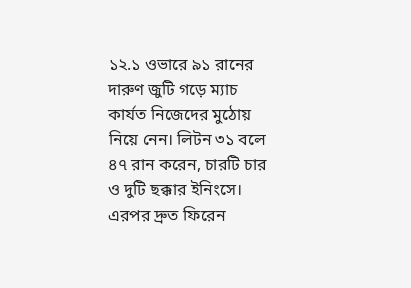১২.১ ওভারে ৯১ রানের দারুণ জুটি গড়ে ম্যাচ কার্যত নিজেদের মুঠোয় নিয়ে নেন। লিটন ৩১ বলে ৪৭ রান করেন, চারটি চার ও দুটি ছক্কার ইনিংসে। এরপর দ্রুত ফিরেন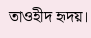তাওহীদ হৃদয়।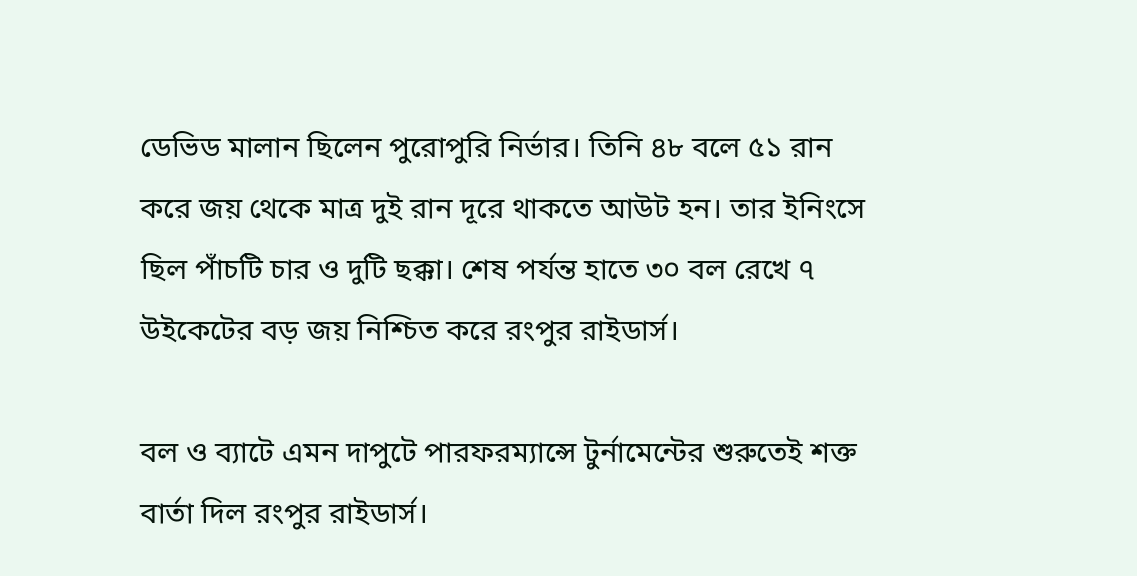ডেভিড মালান ছিলেন পুরোপুরি নির্ভার। তিনি ৪৮ বলে ৫১ রান করে জয় থেকে মাত্র দুই রান দূরে থাকতে আউট হন। তার ইনিংসে ছিল পাঁচটি চার ও দুটি ছক্কা। শেষ পর্যন্ত হাতে ৩০ বল রেখে ৭ উইকেটের বড় জয় নিশ্চিত করে রংপুর রাইডার্স।

বল ও ব্যাটে এমন দাপুটে পারফরম্যান্সে টুর্নামেন্টের শুরুতেই শক্ত বার্তা দিল রংপুর রাইডার্স।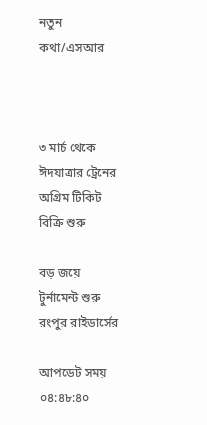নতুন কথা/এসআর



৩ মার্চ থেকে ঈদযাত্রার ট্রেনের অগ্রিম টিকিট বিক্রি শুরু

বড় জয়ে টুর্নামেন্ট শুরু রংপুর রাইডার্সের

আপডেট সময় ০৪:৪৮:৪০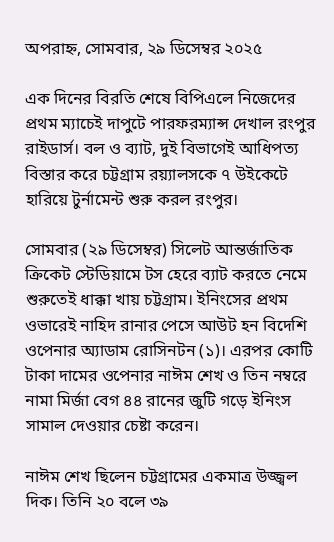অপরাহ্ন, সোমবার, ২৯ ডিসেম্বর ২০২৫

এক দিনের বিরতি শেষে বিপিএলে নিজেদের প্রথম ম্যাচেই দাপুটে পারফরম্যান্স দেখাল রংপুর রাইডার্স। বল ও ব্যাট, দুই বিভাগেই আধিপত্য বিস্তার করে চট্টগ্রাম রয়্যালসকে ৭ উইকেটে হারিয়ে টুর্নামেন্ট শুরু করল রংপুর।

সোমবার (২৯ ডিসেম্বর) সিলেট আন্তর্জাতিক ক্রিকেট স্টেডিয়ামে টস হেরে ব্যাট করতে নেমে শুরুতেই ধাক্কা খায় চট্টগ্রাম। ইনিংসের প্রথম ওভারেই নাহিদ রানার পেসে আউট হন বিদেশি ওপেনার অ্যাডাম রোসিনটন (১)। এরপর কোটি টাকা দামের ওপেনার নাঈম শেখ ও তিন নম্বরে নামা মির্জা বেগ ৪৪ রানের জুটি গড়ে ইনিংস সামাল দেওয়ার চেষ্টা করেন।

নাঈম শেখ ছিলেন চট্টগ্রামের একমাত্র উজ্জ্বল দিক। তিনি ২০ বলে ৩৯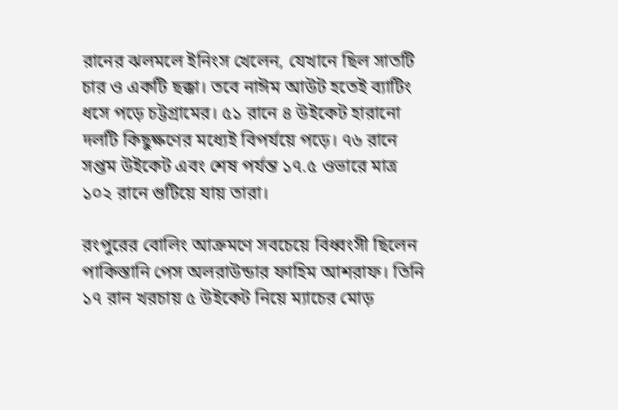রানের ঝলমলে ইনিংস খেলেন, যেখানে ছিল সাতটি চার ও একটি ছক্কা। তবে নাঈম আউট হতেই ব্যাটিং ধসে পড়ে চট্টগ্রামের। ৫১ রানে ৪ উইকেট হারানো দলটি কিছুক্ষণের মধ্যেই বিপর্যয়ে পড়ে। ৭৬ রানে সপ্তম উইকেট এবং শেষ পর্যন্ত ১৭.৫ ওভারে মাত্র ১০২ রানে গুটিয়ে যায় তারা।

রংপুরের বোলিং আক্রমণে সবচেয়ে বিধ্বংসী ছিলেন পাকিস্তানি পেস অলরাউন্ডার ফাহিম আশরাফ। তিনি ১৭ রান খরচায় ৫ উইকেট নিয়ে ম্যাচের মোড়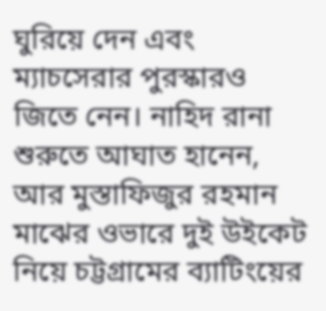ঘুরিয়ে দেন এবং ম্যাচসেরার পুরস্কারও জিতে নেন। নাহিদ রানা শুরুতে আঘাত হানেন, আর মুস্তাফিজুর রহমান মাঝের ওভারে দুই উইকেট নিয়ে চট্টগ্রামের ব্যাটিংয়ের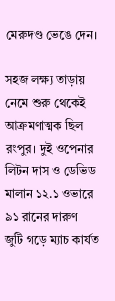মেরুদণ্ড ভেঙে দেন।

সহজ লক্ষ্য তাড়ায় নেমে শুরু থেকেই আক্রমণাত্মক ছিল রংপুর। দুই ওপেনার লিটন দাস ও ডেভিড মালান ১২.১ ওভারে ৯১ রানের দারুণ জুটি গড়ে ম্যাচ কার্যত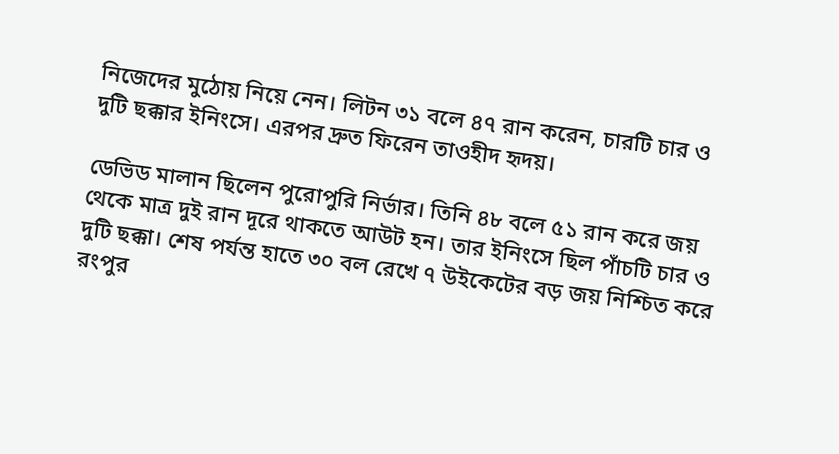নিজেদের মুঠোয় নিয়ে নেন। লিটন ৩১ বলে ৪৭ রান করেন, চারটি চার ও দুটি ছক্কার ইনিংসে। এরপর দ্রুত ফিরেন তাওহীদ হৃদয়।

ডেভিড মালান ছিলেন পুরোপুরি নির্ভার। তিনি ৪৮ বলে ৫১ রান করে জয় থেকে মাত্র দুই রান দূরে থাকতে আউট হন। তার ইনিংসে ছিল পাঁচটি চার ও দুটি ছক্কা। শেষ পর্যন্ত হাতে ৩০ বল রেখে ৭ উইকেটের বড় জয় নিশ্চিত করে রংপুর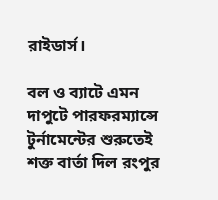রাইডার্স।

বল ও ব্যাটে এমন দাপুটে পারফরম্যান্সে টুর্নামেন্টের শুরুতেই শক্ত বার্তা দিল রংপুর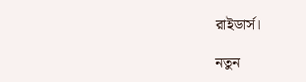রাইডার্স।

নতুন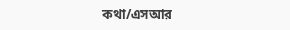কথা/এসআর